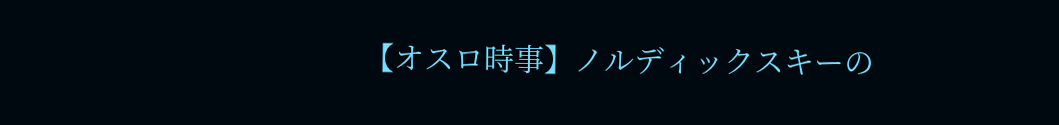【オスロ時事】ノルディックスキーの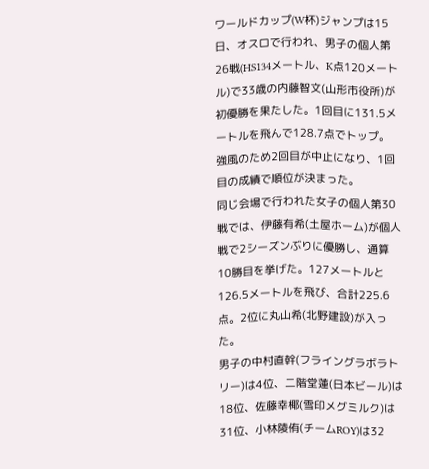ワールドカップ(W杯)ジャンプは15日、オスロで行われ、男子の個人第26戦(HS134メートル、K点120メートル)で33歳の内藤智文(山形市役所)が初優勝を果たした。1回目に131.5メートルを飛んで128.7点でトップ。強風のため2回目が中止になり、1回目の成績で順位が決まった。
同じ会場で行われた女子の個人第30戦では、伊藤有希(土屋ホーム)が個人戦で2シーズンぶりに優勝し、通算10勝目を挙げた。127メートルと126.5メートルを飛び、合計225.6点。2位に丸山希(北野建設)が入った。
男子の中村直幹(フライングラボラトリー)は4位、二階堂蓮(日本ビール)は18位、佐藤幸椰(雪印メグミルク)は31位、小林陵侑(チームROY)は32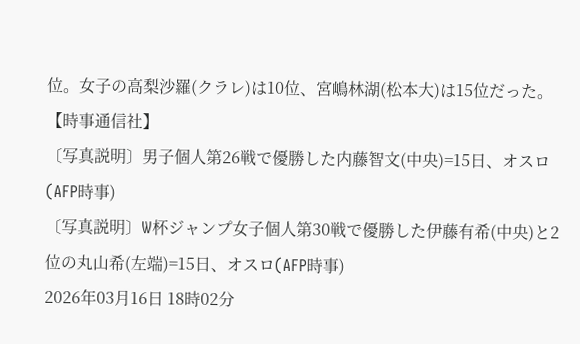位。女子の高梨沙羅(クラレ)は10位、宮嶋林湖(松本大)は15位だった。
【時事通信社】
〔写真説明〕男子個人第26戦で優勝した内藤智文(中央)=15日、オスロ(AFP時事)
〔写真説明〕W杯ジャンプ女子個人第30戦で優勝した伊藤有希(中央)と2位の丸山希(左端)=15日、オスロ(AFP時事)
2026年03月16日 18時02分